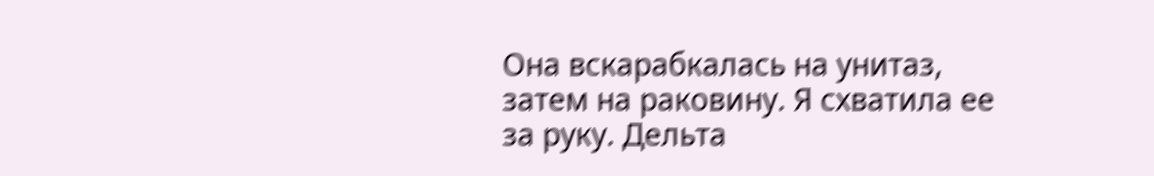Она вскарабкалась на унитаз, затем на раковину. Я схватила ее за руку. Дельта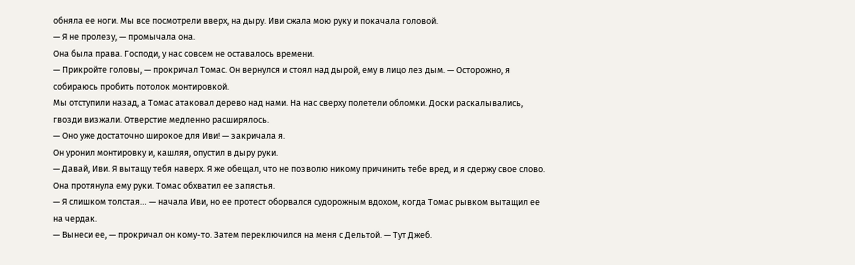обняла ее ноги. Мы все посмотрели вверх, на дыру. Иви сжала мою руку и покачала головой.
— Я не пролезу, — промычала она.
Она была права. Господи, у нас совсем не оставалось времени.
— Прикройте головы, — прокричал Томас. Он вернулся и стоял над дырой, ему в лицо лез дым. — Осторожно, я собираюсь пробить потолок монтировкой.
Мы отступили назад, а Томас атаковал дерево над нами. На нас сверху полетели обломки. Доски раскалывались, гвозди визжали. Отверстие медленно расширялось.
— Оно уже достаточно широкое для Иви! — закричала я.
Он уронил монтировку и, кашляя, опустил в дыру руки.
— Давай, Иви. Я вытащу тебя наверх. Я же обещал, что не позволю никому причинить тебе вред, и я сдержу свое слово.
Она протянула ему руки. Томас обхватил ее запястья.
— Я слишком толстая… — начала Иви, но ее протест оборвался судорожным вдохом, когда Томас рывком вытащил ее на чердак.
— Вынеси ее, — прокричал он кому-то. Затем переключился на меня с Дельтой. — Тут Джеб.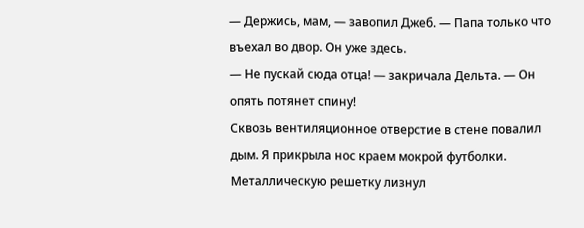— Держись, мам, — завопил Джеб. — Папа только что въехал во двор. Он уже здесь.
— Не пускай сюда отца! — закричала Дельта. — Он опять потянет спину!
Сквозь вентиляционное отверстие в стене повалил дым. Я прикрыла нос краем мокрой футболки. Металлическую решетку лизнул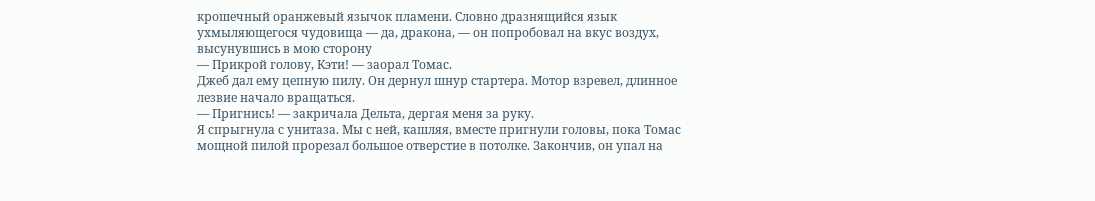крошечный оранжевый язычок пламени. Словно дразнящийся язык ухмыляющегося чудовища — да, дракона, — он попробовал на вкус воздух, высунувшись в мою сторону
— Прикрой голову, Кэти! — заорал Томас.
Джеб дал ему цепную пилу. Он дернул шнур стартера. Мотор взревел, длинное лезвие начало вращаться.
— Пригнись! — закричала Дельта, дергая меня за руку.
Я спрыгнула с унитаза. Мы с ней, кашляя, вместе пригнули головы, пока Томас мощной пилой прорезал большое отверстие в потолке. Закончив, он упал на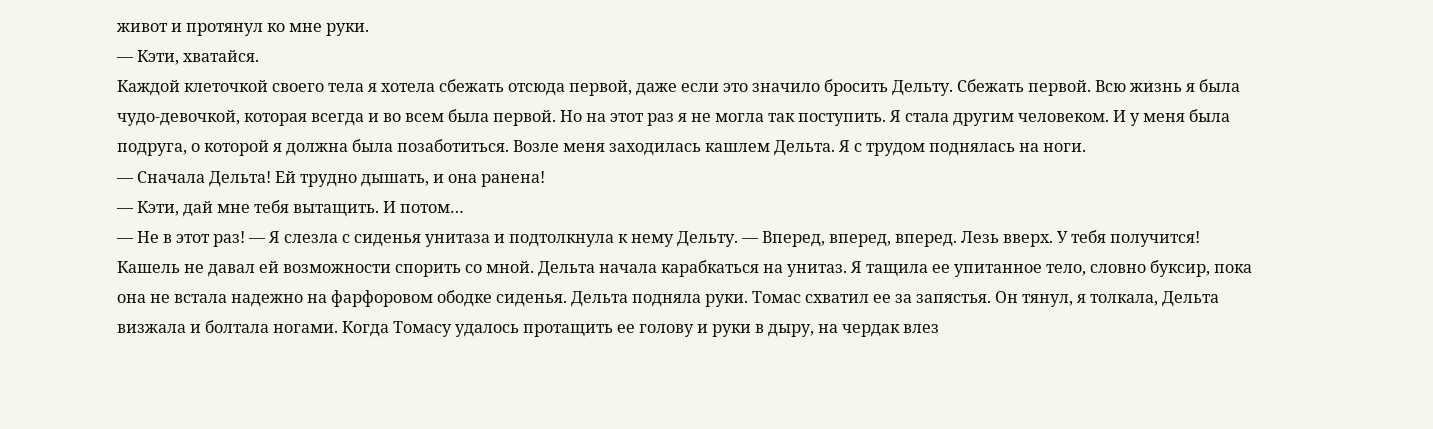живот и протянул ко мне руки.
— Кэти, хватайся.
Каждой клеточкой своего тела я хотела сбежать отсюда первой, даже если это значило бросить Дельту. Сбежать первой. Всю жизнь я была чудо-девочкой, которая всегда и во всем была первой. Но на этот раз я не могла так поступить. Я стала другим человеком. И у меня была подруга, о которой я должна была позаботиться. Возле меня заходилась кашлем Дельта. Я с трудом поднялась на ноги.
— Сначала Дельта! Ей трудно дышать, и она ранена!
— Кэти, дай мне тебя вытащить. И потом…
— Не в этот раз! — Я слезла с сиденья унитаза и подтолкнула к нему Дельту. — Вперед, вперед, вперед. Лезь вверх. У тебя получится!
Кашель не давал ей возможности спорить со мной. Дельта начала карабкаться на унитаз. Я тащила ее упитанное тело, словно буксир, пока она не встала надежно на фарфоровом ободке сиденья. Дельта подняла руки. Томас схватил ее за запястья. Он тянул, я толкала, Дельта визжала и болтала ногами. Когда Томасу удалось протащить ее голову и руки в дыру, на чердак влез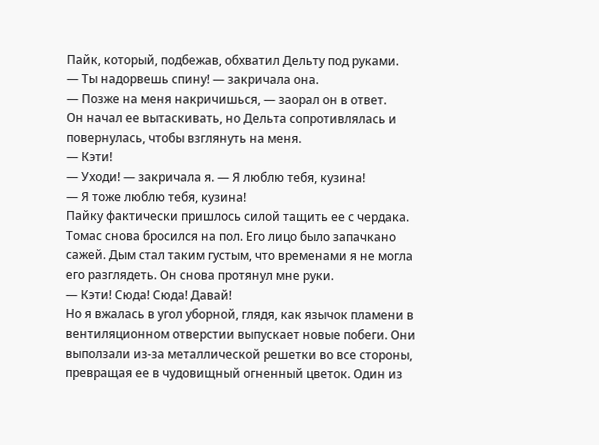Пайк, который, подбежав, обхватил Дельту под руками.
— Ты надорвешь спину! — закричала она.
— Позже на меня накричишься, — заорал он в ответ.
Он начал ее вытаскивать, но Дельта сопротивлялась и повернулась, чтобы взглянуть на меня.
— Кэти!
— Уходи! — закричала я. — Я люблю тебя, кузина!
— Я тоже люблю тебя, кузина!
Пайку фактически пришлось силой тащить ее с чердака. Томас снова бросился на пол. Его лицо было запачкано сажей. Дым стал таким густым, что временами я не могла его разглядеть. Он снова протянул мне руки.
— Кэти! Сюда! Сюда! Давай!
Но я вжалась в угол уборной, глядя, как язычок пламени в вентиляционном отверстии выпускает новые побеги. Они выползали из-за металлической решетки во все стороны, превращая ее в чудовищный огненный цветок. Один из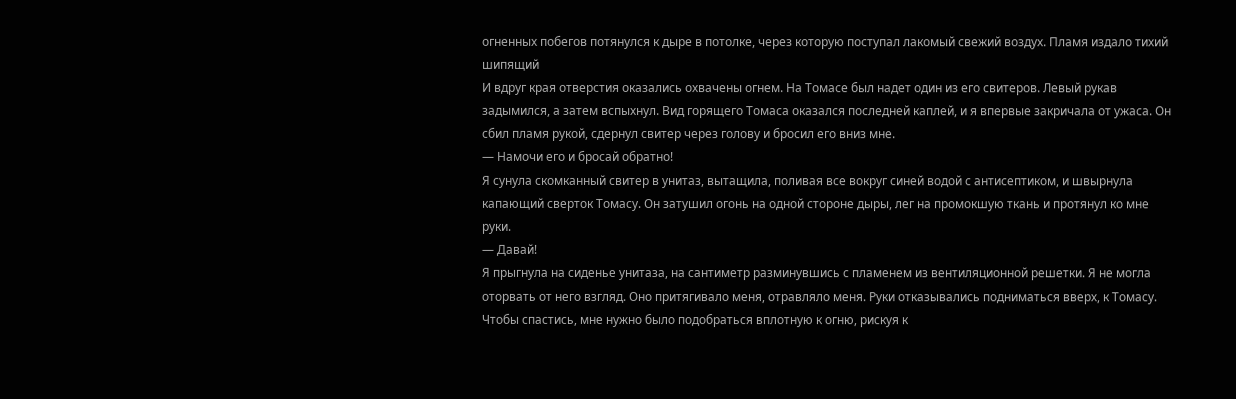огненных побегов потянулся к дыре в потолке, через которую поступал лакомый свежий воздух. Пламя издало тихий шипящий
И вдруг края отверстия оказались охвачены огнем. На Томасе был надет один из его свитеров. Левый рукав задымился, а затем вспыхнул. Вид горящего Томаса оказался последней каплей, и я впервые закричала от ужаса. Он сбил пламя рукой, сдернул свитер через голову и бросил его вниз мне.
— Намочи его и бросай обратно!
Я сунула скомканный свитер в унитаз, вытащила, поливая все вокруг синей водой с антисептиком, и швырнула капающий сверток Томасу. Он затушил огонь на одной стороне дыры, лег на промокшую ткань и протянул ко мне руки.
— Давай!
Я прыгнула на сиденье унитаза, на сантиметр разминувшись с пламенем из вентиляционной решетки. Я не могла оторвать от него взгляд. Оно притягивало меня, отравляло меня. Руки отказывались подниматься вверх, к Томасу. Чтобы спастись, мне нужно было подобраться вплотную к огню, рискуя к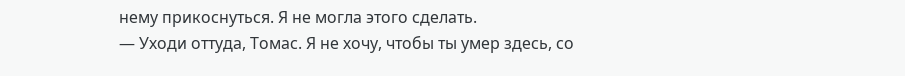нему прикоснуться. Я не могла этого сделать.
— Уходи оттуда, Томас. Я не хочу, чтобы ты умер здесь, со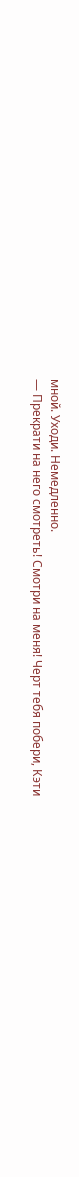мной. Уходи. Немедленно.
— Прекрати на него смотреть! Смотри на меня! Черт тебя побери, Кэти